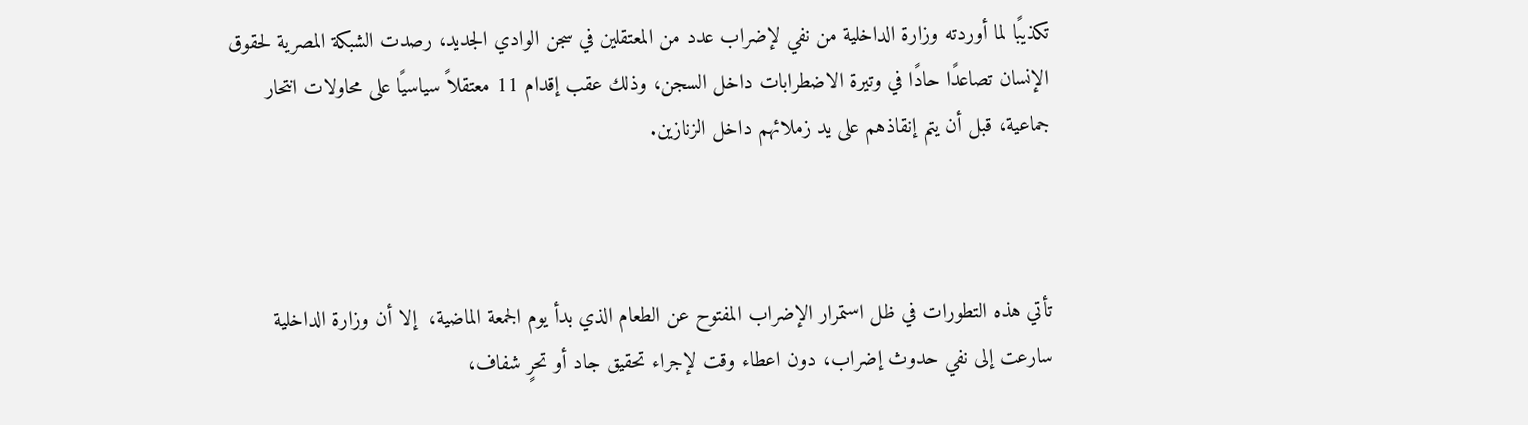تكذيبًا لما أوردته وزارة الداخلية من نفي لإضراب عدد من المعتقلين في سجن الوادي الجديد، رصدت الشبكة المصرية لحقوق الإنسان تصاعدًا حادًا في وتيرة الاضطرابات داخل السجن، وذلك عقب إقدام 11 معتقلاً سياسيًا على محاولات انتحار جماعية، قبل أن يتم إنقاذهم على يد زملائهم داخل الزنازين.



تأتي هذه التطورات في ظل استمرار الإضراب المفتوح عن الطعام الذي بدأ يوم الجمعة الماضية،  إلا أن وزارة الداخلية سارعت إلى نفي حدوث إضراب، دون اعطاء وقت لإجراء تحقيق جاد أو تحرٍ شفاف،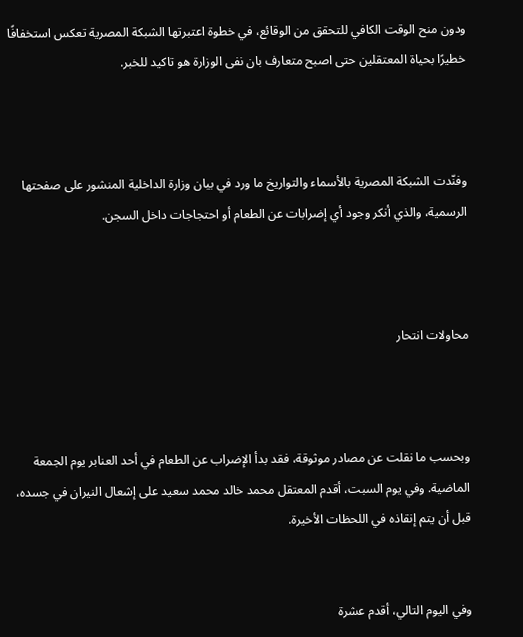ودون منح الوقت الكافي للتحقق من الوقائع، في خطوة اعتبرتها الشبكة المصرية تعكس استخفافًا خطيرًا بحياة المعتقلين حتى اصبح متعارف بان نفى الوزارة هو تاكيد للخبر.



وفنّدت الشبكة المصرية بالأسماء والتواريخ ما ورد في بيان وزارة الداخلية المنشور على صفحتها الرسمية، والذي أنكر وجود أي إضرابات عن الطعام أو احتجاجات داخل السجن.



محاولات انتحار



وبحسب ما نقلت عن مصادر موثوقة، فقد بدأ الإضراب عن الطعام في أحد العنابر يوم الجمعة الماضية. وفي يوم السبت، أقدم المعتقل محمد خالد محمد سعيد على إشعال النيران في جسده، قبل أن يتم إنقاذه في اللحظات الأخيرة.


وفي اليوم التالي، أقدم عشرة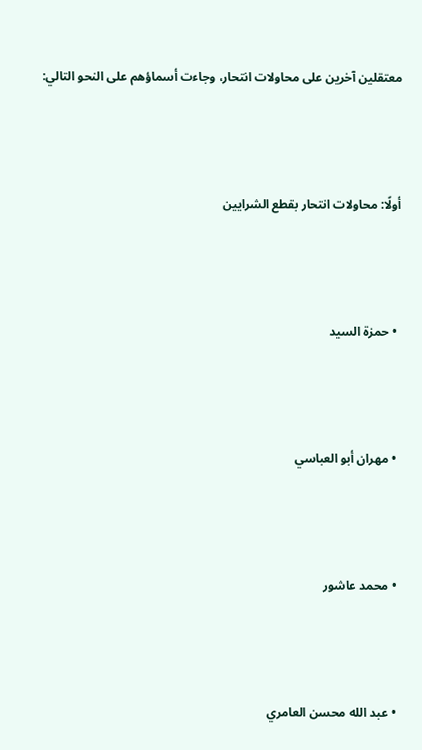معتقلين آخرين على محاولات انتحار، وجاءت أسماؤهم على النحو التالي:



أولًا: محاولات انتحار بقطع الشرايين



 • حمزة السيد



 • مهران أبو العباسي



 • محمد عاشور



 • عبد الله محسن العامري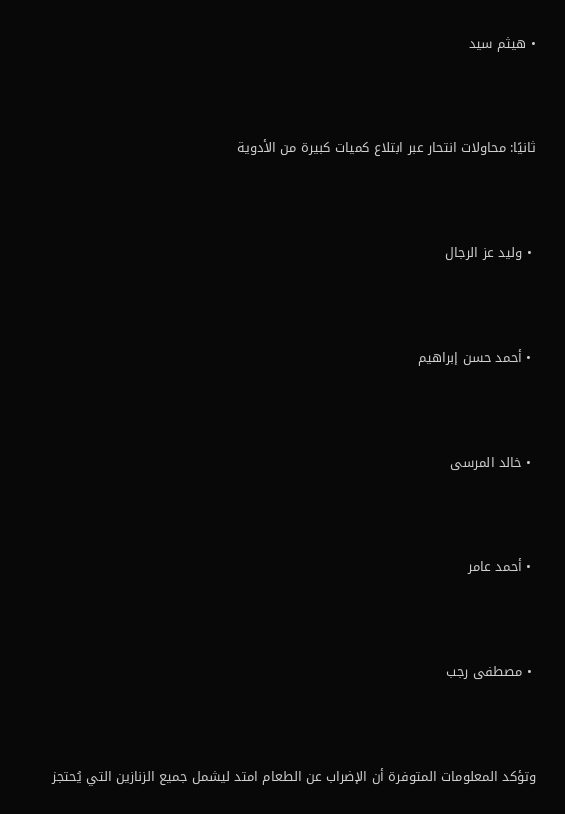• هيثم سيد



ثانيًا: محاولات انتحار عبر ابتلاع كميات كبيرة من الأدوية



 • وليد عز الرجال



 • أحمد حسن إبراهيم



 • خالد المرسى



 • أحمد عامر



 • مصطفى رجب



وتؤكد المعلومات المتوفرة أن الإضراب عن الطعام امتد ليشمل جميع الزنازين التي يُحتجز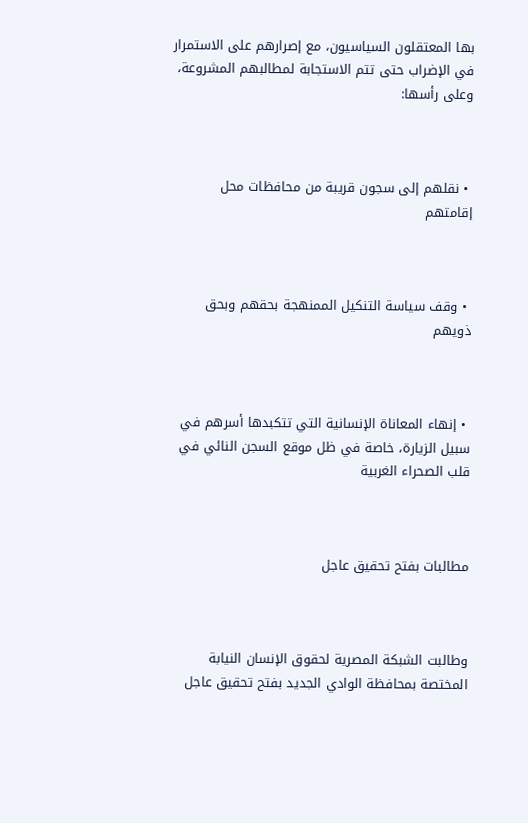بها المعتقلون السياسيون، مع إصرارهم على الاستمرار في الإضراب حتى تتم الاستجابة لمطالبهم المشروعة، وعلى رأسها:



 • نقلهم إلى سجون قريبة من محافظات محل إقامتهم



 • وقف سياسة التنكيل الممنهجة بحقهم وبحق ذويهم



 • إنهاء المعاناة الإنسانية التي تتكبدها أسرهم في سبيل الزيارة، خاصة في ظل موقع السجن النائي في قلب الصحراء الغربية



مطالبات بفتح تحقيق عاجل



وطالبت الشبكة المصرية لحقوق الإنسان النيابة المختصة بمحافظة الوادي الجديد بفتح تحقيق عاجل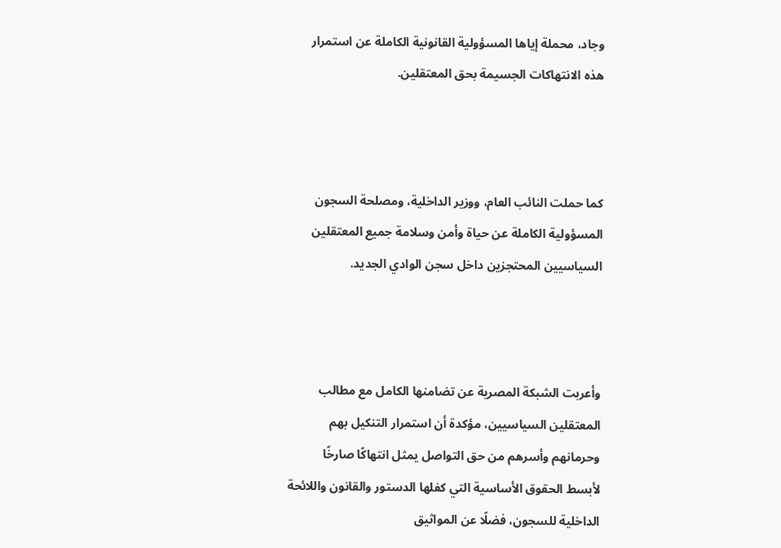وجاد، محملة إياها المسؤولية القانونية الكاملة عن استمرار هذه الانتهاكات الجسيمة بحق المعتقلين.



كما حملت النائب العام، ووزير الداخلية، ومصلحة السجون المسؤولية الكاملة عن حياة وأمن وسلامة جميع المعتقلين السياسيين المحتجزين داخل سجن الوادي الجديد.



وأعربت الشبكة المصرية عن تضامنها الكامل مع مطالب المعتقلين السياسيين، مؤكدة أن استمرار التنكيل بهم وحرمانهم وأسرهم من حق التواصل يمثل انتهاكًا صارخًا لأبسط الحقوق الأساسية التي كفلها الدستور والقانون واللائحة الداخلية للسجون، فضلًا عن المواثيق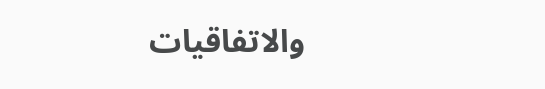والاتفاقيات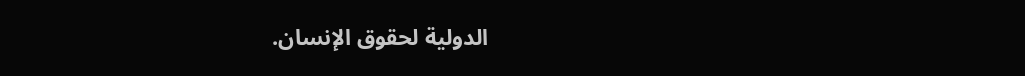الدولية لحقوق الإنسان.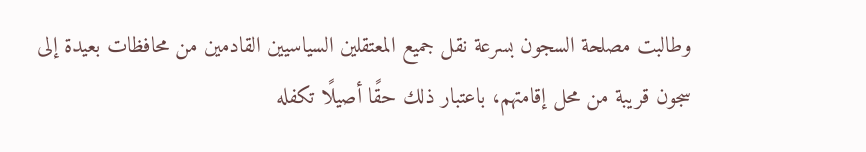وطالبت مصلحة السجون بسرعة نقل جميع المعتقلين السياسيين القادمين من محافظات بعيدة إلى سجون قريبة من محل إقامتهم، باعتبار ذلك حقًا أصيلًا تكفله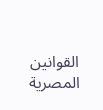القوانين المصرية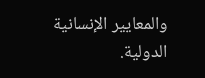والمعايير الإنسانية الدولية.